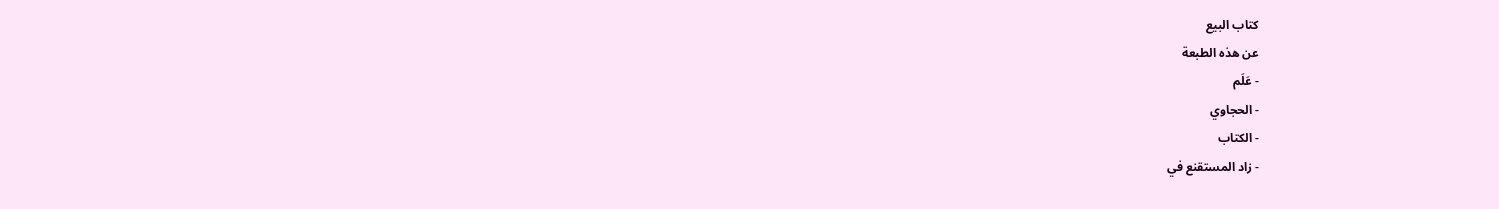كتاب البيع
عن هذه الطبعة
- عَلَم
- الحجاوي
- الكتاب
- زاد المستقنع في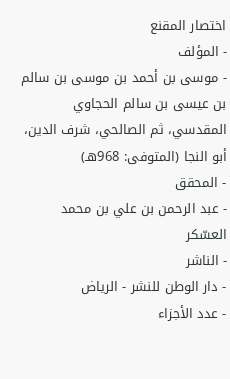اختصار المقنع
- المؤلف
- موسى بن أحمد بن موسى بن سالم بن عيسى بن سالم الحجاوي المقدسي، ثم الصالحي، شرف الدين، أبو النجا (المتوفى: 968هـ)
- المحقق
- عبد الرحمن بن علي بن محمد العسّكر
- الناشر
- دار الوطن للنشر - الرياض
- عدد الأجزاء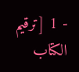- 1 [ترقيم الكتاب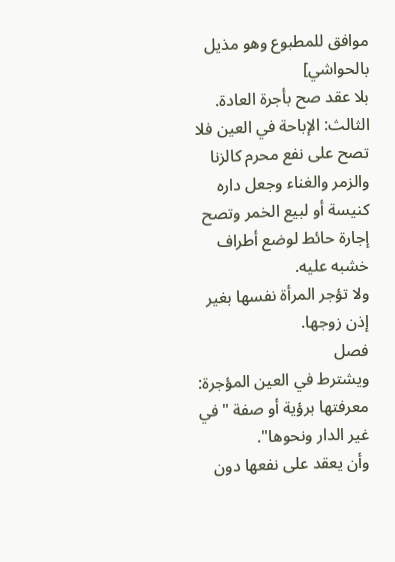موافق للمطبوع وهو مذيل بالحواشي]
بلا عقد صح بأجرة العادة.
الثالث: الإباحة في العين فلا تصح على نفع محرم كالزنا والزمر والغناء وجعل داره كنيسة أو لبيع الخمر وتصح إجارة حائط لوضع أطراف خشبه عليه.
ولا تؤجر المرأة نفسها بغير إذن زوجها.
فصل
ويشترط في العين المؤجرة: معرفتها برؤية أو صفة "في غير الدار ونحوها".
وأن يعقد على نفعها دون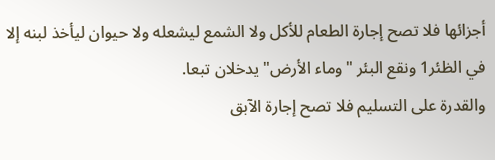أجزائها فلا تصح إجارة الطعام للأكل ولا الشمع ليشعله ولا حيوان ليأخذ لبنه إلا في الظئر1 ونقع البئر "وماء الأرض" يدخلان تبعا.
والقدرة على التسليم فلا تصح إجارة الآبق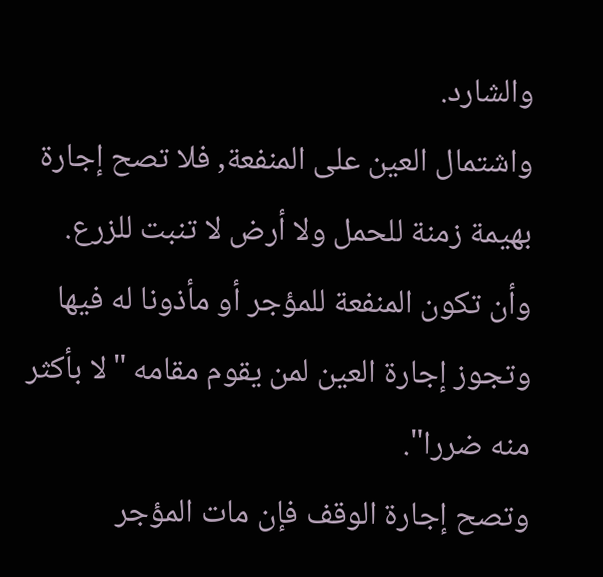والشارد.
واشتمال العين على المنفعة, فلا تصح إجارة بهيمة زمنة للحمل ولا أرض لا تنبت للزرع.
وأن تكون المنفعة للمؤجر أو مأذونا له فيها وتجوز إجارة العين لمن يقوم مقامه "لا بأكثر منه ضررا".
وتصح إجارة الوقف فإن مات المؤجر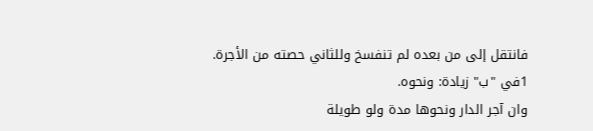فانتقل إلى من بعده لم تنفسخ وللثاني حصته من الأجرة.
1في "ب" زيادة: ونحوه.
وان آجر الدار ونحوها مدة ولو طويلة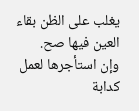يغلب على الظن بقاء العين فيها صح.
وإن استأجرها لعمل كدابة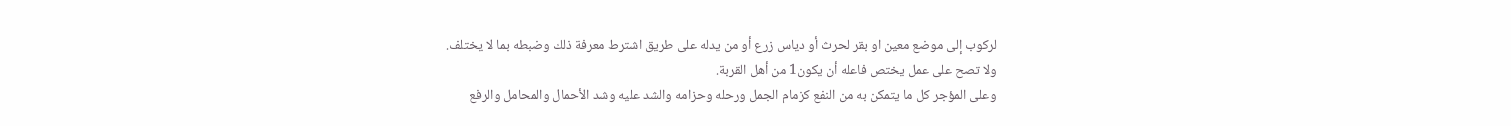لركوب إلى موضع معين او بقر لحرث أو دياس زرع أو من يدله على طريق اشترط معرفة ذلك وضبطه بما لا يختلف.
ولا تصح على عمل يختص فاعله أن يكون1 من أهل القربة.
وعلى المؤجر كل ما يتمكن به من النفع كزمام الجمل ورحله وحزامه والشد عليه وشد الأحمال والمحامل والرفع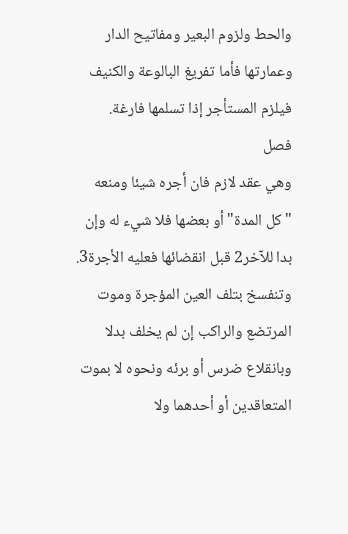والحط ولزوم البعير ومفاتيح الدار وعمارتها فأما تفريغ البالوعة والكنيف فيلزم المستأجر إذا تسلمها فارغة.
فصل
وهي عقد لازم فان أجره شيئا ومنعه "كل المدة" أو بعضها فلا شيء له وإن بدا للآخر2 قبل انقضائها فعليه الأجرة3.
وتنفسخ بتلف العين المؤجرة وموت المرتضع والراكب إن لم يخلف بدلا وبانقلاع ضرس أو برئه ونحوه لا بموت المتعاقدين أو أحدهما ولا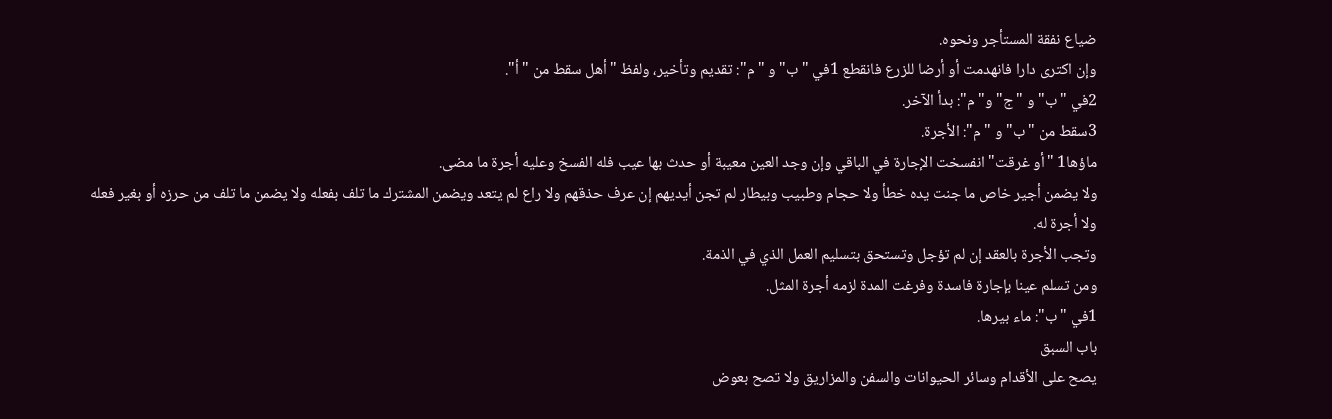ضياع نفقة المستأجر ونحوه.
وإن اكترى دارا فانهدمت أو أرضا للزرع فانقطع 1في "ب" و "م": تقديم وتأخير، ولفظ "أهل سقط من "أ".
2في "ب" و "ج" و"م": بدأ الآخر.
3سقط من "ب" و "م": الأجرة.
ماؤها1 "أو غرقت" انفسخت الإجارة في الباقي وإن وجد العين معيبة أو حدث بها عيب فله الفسخ وعليه أجرة ما مضى.
ولا يضمن أجير خاص ما جنت يده خطأ ولا حجام وطبيب وبيطار لم تجن أيديهم إن عرف حذقهم ولا راع لم يتعد ويضمن المشترك ما تلف بفعله ولا يضمن ما تلف من حرزه أو بغير فعله ولا أجرة له.
وتجب الأجرة بالعقد إن لم تؤجل وتستحق بتسليم العمل الذي في الذمة.
ومن تسلم عينا بإجارة فاسدة وفرغت المدة لزمه أجرة المثل.
1في "ب": ماء بيرها.
باب السبق
يصح على الأقدام وسائر الحيوانات والسفن والمزاريق ولا تصح بعوض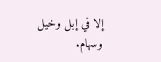إلا في إبل وخيل وسهام.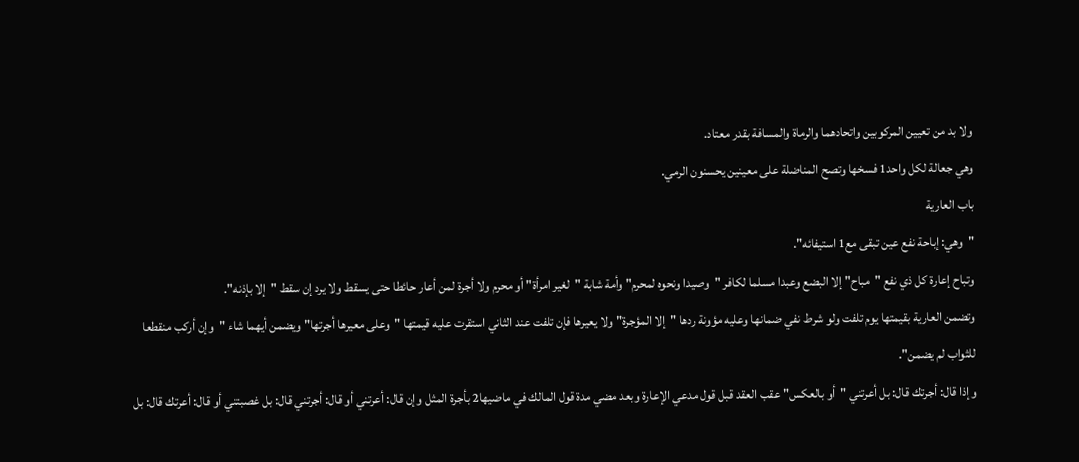ولا بد من تعيين المركوبين واتحادهما والرماة والمسافة بقدر معتاد.
وهي جعالة لكل واحد1 فسخها وتصح المناضلة على معينين يحسنون الرمي.
باب العارية
"وهي: إباحة نفع عين تبقى مع1 استيفائه".
وتباح إعارة كل ذي نفع "مباح" إلا البضع وعبدا مسلما لكافر "وصيدا ونحوه لمحرم" وأمة شابة "لغير امرأة" أو محرم ولا أجرة لمن أعار حائطا حتى يسقط ولا يرد إن سقط "إلا بإذنه".
وتضمن العارية بقيمتها يوم تلفت ولو شرط نفي ضمانها وعليه مؤونة ردها "إلا المؤجرة" ولا يعيرها فإن تلفت عند الثاني استقرت عليه قيمتها "وعلى معيرها أجرتها" ويضمن أيهما شاء "وإن أركب منقطعا للثواب لم يضمن".
وإذا قال: أجرتك قال: بل أعرتني "أو بالعكس" عقب العقد قبل قول مدعي الإعارة وبعد مضي مدة قول المالك في ماضيها2 بأجرة المثل وإن قال: أعرتني أو قال: أجرتني قال: بل غصبتني أو قال: أعرتك قال: بل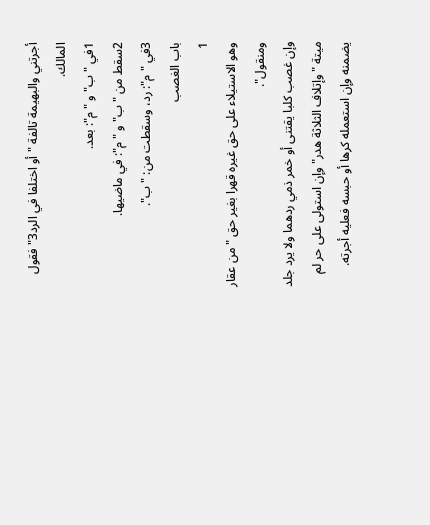أجرتني والبهيمة تالفة "أو اختلفا في الرد3" فقول المالك.
1في "ب" و "م": بعد.
2سقط من "ب" و "م": في ماضيها.
3في "م": رد، وسقطت من: "ب".
باب الغصب
1
وهو الاستيلاء على حق غيره قهرا بغير حق "من عقار ومنقول".
وإن غصب كلبا يقتنى أو خمر ذمي ردهما ولا يرد جلد ميتة "وإتلاف الثلاثة هدر" وإن استولى على حر لم يضمنه وإن استعمله كرها أو حبسه فعليه أجرته.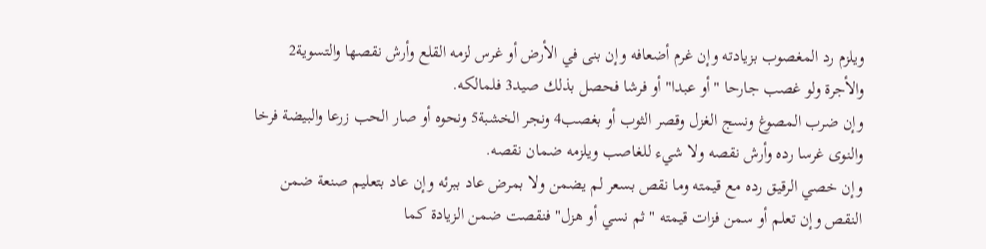ويلزم رد المغصوب بزيادته وإن غرم أضعافه وإن بنى في الأرض أو غرس لزمه القلع وأرش نقصها والتسوية2 والأجرة ولو غصب جارحا "أو عبدا" أو فرشا فحصل بذلك صيد3 فلمالكه.
وإن ضرب المصوغ ونسج الغزل وقصر الثوب أو بغصب4 ونجر الخشبة5 ونحوه أو صار الحب زرعا والبيضة فرخا والنوى غرسا رده وأرش نقصه ولا شيء للغاصب ويلزمه ضمان نقصه.
وإن خصي الرقيق رده مع قيمته وما نقص بسعر لم يضمن ولا بمرض عاد ببرئه وإن عاد بتعليم صنعة ضمن النقص وإن تعلم أو سمن فزات قيمته "ثم نسي أو هزل" فنقصت ضمن الزيادة كما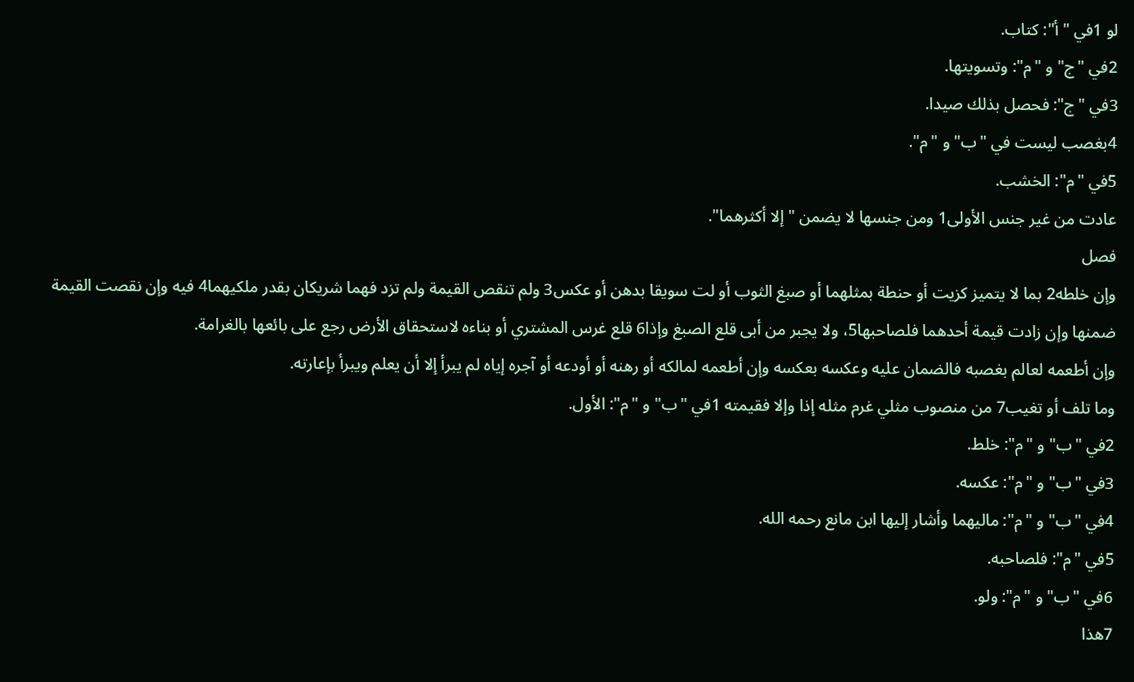لو 1في "أ": كتاب.
2في "ج" و "م": وتسويتها.
3في "ج": فحصل بذلك صيدا.
4بغصب ليست في "ب" و "م".
5في "م": الخشب.
عادت من غير جنس الأولى1 ومن جنسها لا يضمن "إلا أكثرهما".
فصل
وإن خلطه2 بما لا يتميز كزيت أو حنطة بمثلهما أو صبغ الثوب أو لت سويقا بدهن أو عكس3 ولم تنقص القيمة ولم تزد فهما شريكان بقدر ملكيهما4 فيه وإن نقصت القيمة ضمنها وإن زادت قيمة أحدهما فلصاحبها5، ولا يجبر من أبى قلع الصبغ وإذا6 قلع غرس المشتري أو بناءه لاستحقاق الأرض رجع على بائعها بالغرامة.
وإن أطعمه لعالم بغصبه فالضمان عليه وعكسه بعكسه وإن أطعمه لمالكه أو رهنه أو أودعه أو آجره إياه لم يبرأ إلا أن يعلم ويبرأ بإعارته.
وما تلف أو تغيب7 من منصوب مثلي غرم مثله إذا وإلا فقيمته 1في "ب" و "م": الأول.
2في "ب" و "م": خلط.
3في "ب" و "م": عكسه.
4في "ب" و "م": ماليهما وأشار إليها ابن مانع رحمه الله.
5في "م": فلصاحبه.
6في "ب" و "م": ولو.
7هذا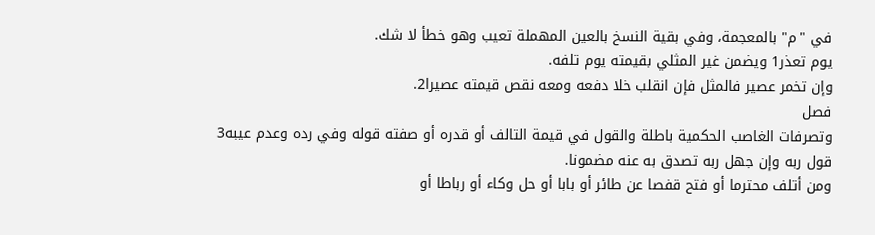في "م" بالمعجمة، وفي بقية النسخ بالعين المهملة تعيب وهو خطأ لا شك.
يوم تعذر1 ويضمن غير المثلي بقيمته يوم تلفه.
وإن تخمر عصير فالمثل فإن انقلب خلا دفعه ومعه نقص قيمته عصيرا2.
فصل
وتصرفات الغاصب الحكمية باطلة والقول في قيمة التالف أو قدره أو صفته قوله وفي رده وعدم عيبه3 قول ربه وإن جهل ربه تصدق به عنه مضمونا.
ومن أتلف محترما أو فتح قفصا عن طائر أو بابا أو حل وكاء أو رباطا أو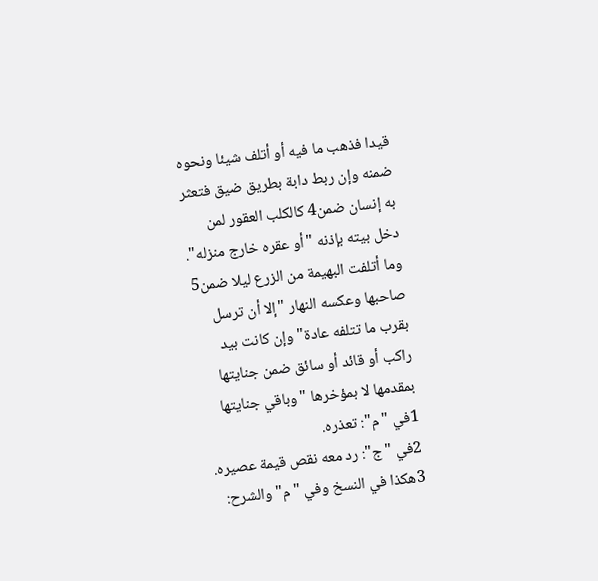قيدا فذهب ما فيه أو أتلف شيئا ونحوه ضمنه وإن ربط دابة بطريق ضيق فتعثر به إنسان ضمن4 كالكلب العقور لمن دخل بيته بإذنه "أو عقره خارج منزله".
وما أتلفت البهيمة من الزرع ليلا ضمن5 صاحبها وعكسه النهار "إلا أن ترسل بقرب ما تتلفه عادة" وإن كانت بيد راكب أو قائد أو سائق ضمن جنايتها بمقدمها لا بمؤخرها "وباقي جنايتها 1في "م": تعذره.
2في "ج": رد معه نقص قيمة عصيره.
3هكذا في النسخ وفي "م" والشرح: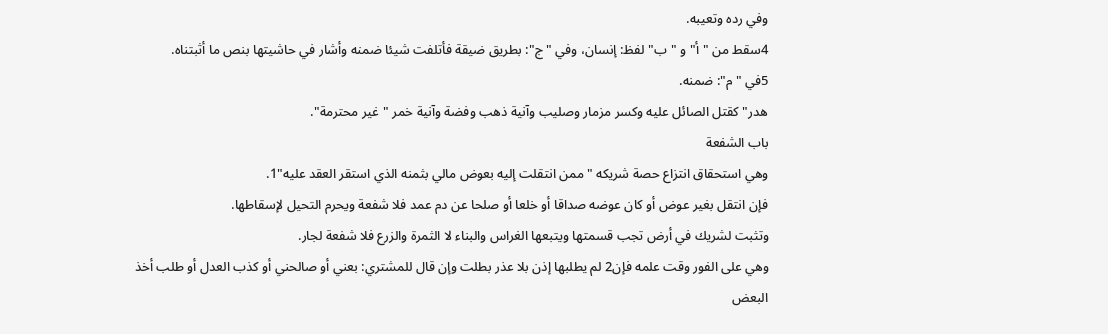وفي رده وتعيبه.
4سقط من "أ" و "ب" لفظ: إنسان، وفي "ج": بطريق ضيقة فأتلفت شيئا ضمنه وأشار في حاشيتها بنص ما أثبتناه.
5في "م": ضمنه.
هدر" كقتل الصائل عليه وكسر مزمار وصليب وآنية ذهب وفضة وآنية خمر "غير محترمة".
باب الشفعة
وهي استحقاق انتزاع حصة شريكه "ممن انتقلت إليه بعوض مالي بثمنه الذي استقر العقد عليه"1.
فإن انتقل بغير عوض أو كان عوضه صداقا أو خلعا أو صلحا عن دم عمد فلا شفعة ويحرم التحيل لإسقاطها.
وتثبت لشريك في أرض تجب قسمتها ويتبعها الغراس والبناء لا الثمرة والزرع فلا شفعة لجار.
وهي على الفور وقت علمه فإن2 لم يطلبها إذن بلا عذر بطلت وإن قال للمشتري: بعني أو صالحني أو كذب العدل أو طلب أخذ البعض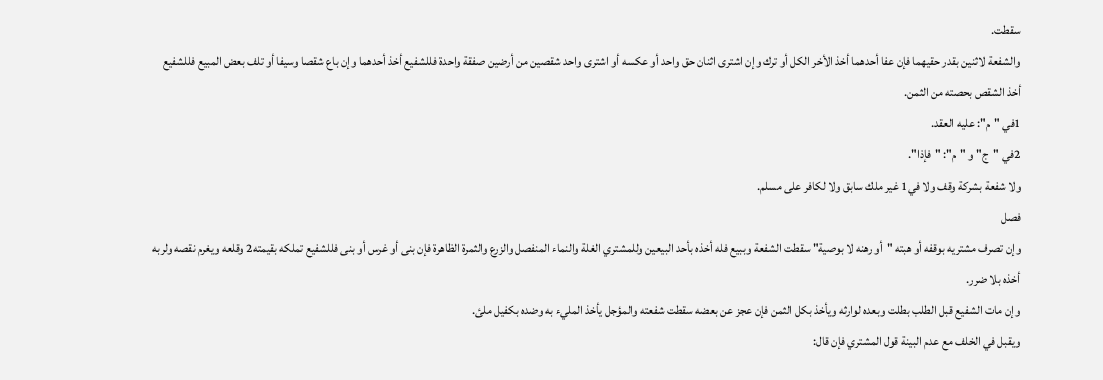سقطت.
والشفعة لاثنين بقدر حقيهما فإن عفا أحدهما أخذ الأخر الكل أو ترك وإن اشترى اثنان حق واحد أو عكسه أو اشترى واحد شقصين من أرضين صفقة واحدة فللشفيع أخذ أحدهما وإن باع شقصا وسيفا أو تلف بعض المبيع فللشفيع أخذ الشقص بحصته من الثمن.
1في "م": عليه العقد.
2في "ج" و "م": "فإذا".
ولا شفعة بشركة وقف ولا في1 غير ملك سابق ولا لكافر على مسلم.
فصل
وإن تصرف مشتريه بوقفه أو هبته "أو رهنه لا بوصية" سقطت الشفعة وببيع فله أخذه بأحد البيعين وللمشتري الغلة والنماء المنفصل والزرع والثمرة الظاهرة فإن بنى أو غرس أو بنى فللشفيع تملكه بقيمته2 وقلعه ويغرم نقصه ولربه أخذه بلا ضرر.
وإن مات الشفيع قبل الطلب بطلت وبعده لوارثه ويأخذ بكل الثمن فإن عجز عن بعضه سقطت شفعته والمؤجل يأخذ المليء به وضده بكفيل ملئ.
ويقبل في الخلف مع عدم البينة قول المشتري فإن قال: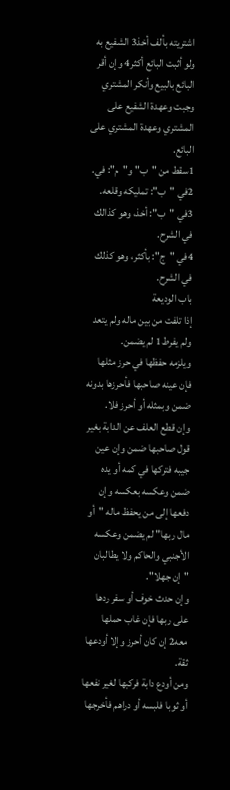اشتريته بألف أخذ3 الشفيع به ولو أثبت البائع أكثر4 وإن أقر البائع بالبيع وأنكر المشتري وجبت وعهدة الشفيع على المشتري وعهدة المشتري على البائع.
1سقط من "ب" و"م": في.
2في "ب": تمليكه وقلعه.
3في "ب": أخذ، وهو كذالك في الشرح.
4في "ج": بأكثر، وهو كذلك في الشرح.
باب الوديعة
إذا تلفت من بين ماله ولم يتعد ولم يفرط1 لم يضمن.
ويلزمه حفظها في حرز مثلها فإن عينه صاحبها فأحرزها بدونه ضمن وبمثله أو أحرز فلا.
وإن قطع العلف عن الدابة بغير قول صاحبها ضمن وإن عين جيبه فتركها في كمه أو يده ضمن وعكسه بعكسه وإن دفعها إلى من يحفظ ماله "أو مال ربها" لم يضمن وعكسه الأجنبي والحاكم ولا يطالبان "إن جهلا".
وإن حدث خوف أو سفر ردها على ربها فإن غاب حملها معه2 إن كان أحرز وإلا أودعها ثقة.
ومن أودع دابة فركبها لغير نفعها أو ثوبا فلبسه أو دراهم فأخرجها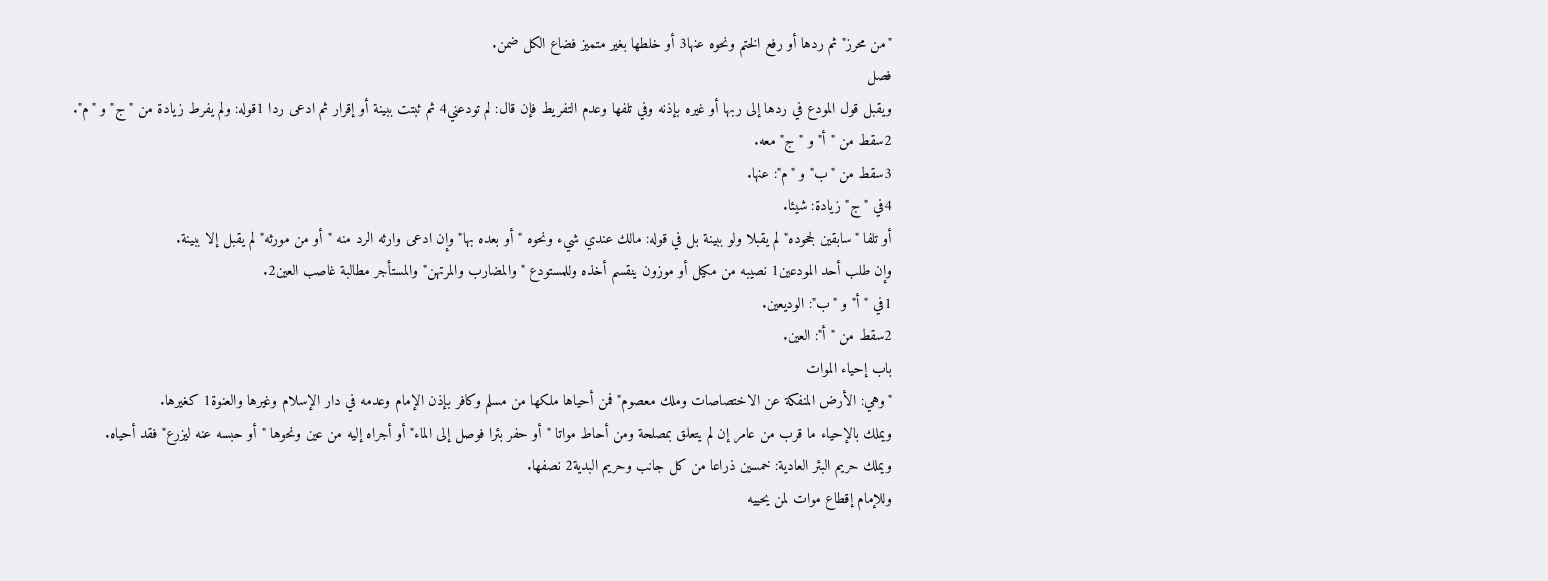"من محرز" ثم ردها أو رفع الختم ونحوه عنها3 أو خلطها بغير متميز فضاع الكل ضمن.
فصل
ويقبل قول المودع في ردها إلى ربها أو غيره بإذنه وفي تلفها وعدم التفريط فإن قال: لم تودعني4 ثم ثبتت ببينة أو إقرار ثم ادعى ردا 1قوله: ولم يفرط زيادة من "ج" و "م".
2سقط من "أ" و "ج" معه.
3سقط من "ب" و "م": عنها.
4في "ج" زيادة: شيئا.
أو تلفا "سابقين لجحوده" لم يقبلا ولو ببينة بل في قوله: مالك عندي شيء ونحوه "أو بعده بها" وإن ادعى وارثه الرد منه "أو من مورثه" لم يقبل إلا ببينة.
وإن طلب أحد المودعين1 نصيبه من مكيل أو موزون ينقسم أخذه وللمستودع "والمضارب والمرتهن" والمستأجر مطالبة غاصب العين2.
1في "أ" و "ب": الوديعين.
2سقط من "أ": العين.
باب إحياء الموات
"وهي: الأرض المنفكة عن الاختصاصات وملك معصوم" فمن أحياها ملكها من مسلم وكافر بإذن الإمام وعدمه في دار الإسلام وغيرها والعنوة1 كغيرها.
ويملك بالإحياء ما قرب من عامر إن لم يتعلق بمصلحة ومن أحاط مواتا "أو حفر بئرا فوصل إلى الماء" أو أجراه إليه من عين ونحوها "أو حبسه عنه ليزرع" فقد أحياه.
ويملك حريم البئر العادية: خمسين ذراعا من كل جانب وحريم البدية2 نصفها.
وللإمام إقطاع موات لمن يحييه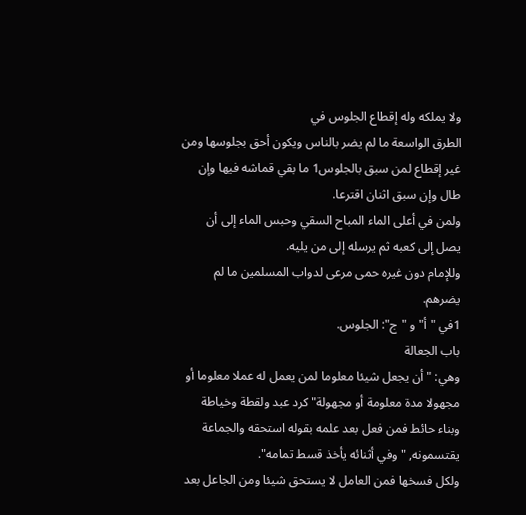ولا يملكه وله إقطاع الجلوس في
الطرق الواسعة ما لم يضر بالناس ويكون أحق بجلوسها ومن غير إقطاع لمن سبق بالجلوس1 ما بقي قماشه فيها وإن طال وإن سبق اثنان اقترعا.
ولمن في أعلى الماء المباح السقي وحبس الماء إلى أن يصل إلى كعبه ثم يرسله إلى من يليه.
وللإمام دون غيره حمى مرعى لدواب المسلمين ما لم يضرهم.
1في "أ" و "ج": الجلوس.
باب الجعالة
وهي: "أن يجعل شيئا معلوما لمن يعمل له عملا معلوما أو مجهولا مدة معلومة أو مجهولة" كرد عبد ولقطة وخياطة وبناء حائط فمن فعل بعد علمه بقوله استحقه والجماعة يقتسمونه, "وفي أثنائه يأخذ قسط تمامه".
ولكل فسخها فمن العامل لا يستحق شيئا ومن الجاعل بعد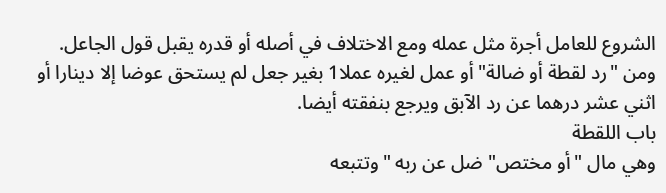الشروع للعامل أجرة مثل عمله ومع الاختلاف في أصله أو قدره يقبل قول الجاعل.
ومن "رد لقطة أو ضالة" أو عمل لغيره عملا1 بغير جعل لم يستحق عوضا إلا دينارا أو اثني عشر درهما عن رد الآبق ويرجع بنفقته أيضا.
باب اللقطة
وهي مال "أو مختص" ضل عن ربه "وتتبعه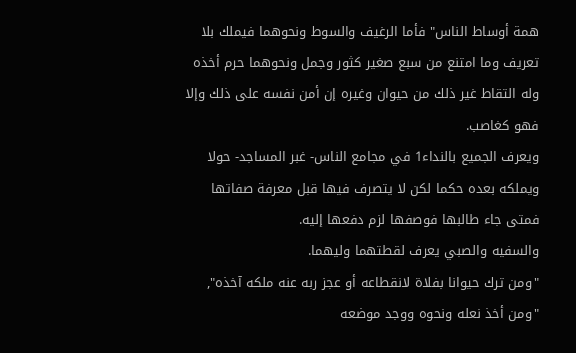همة أوساط الناس" فأما الرغيف والسوط ونحوهما فيملك بلا تعريف وما امتنع من سبع صغير كثور وجمل ونحوهما حرم أخذه وله التقاط غير ذلك من حيوان وغيره إن أمن نفسه على ذلك وإلا فهو كغاصب.
ويعرف الجميع بالنداء1 في مجامع الناس- غبر المساجد- حولا ويملكه بعده حكما لكن لا يتصرف فيها قبل معرفة صفاتها فمتى جاء طالبها فوصفها لزم دفعها إليه.
والسفيه والصبي يعرف لقطتهما وليهما.
"ومن ترك حيوانا بفلاة لانقطاعه أو عجز ربه عنه ملكه آخذه", "ومن أخذ نعله ونحوه ووجد موضعه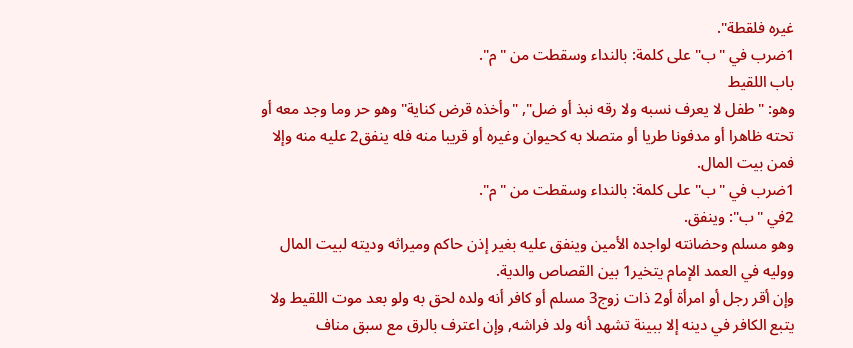غيره فلقطة".
1ضرب في "ب" على كلمة: بالنداء وسقطت من "م".
باب اللقيط
وهو: "طفل لا يعرف نسبه ولا رقه نبذ أو ضل", "وأخذه قرض كناية" وهو حر وما وجد معه أو تحته ظاهرا أو مدفونا طريا أو متصلا به كحيوان وغيره أو قريبا منه فله ينفق2 عليه منه وإلا فمن بيت المال.
1ضرب في "ب" على كلمة: بالنداء وسقطت من "م".
2في "ب": وينفق.
وهو مسلم وحضانته لواجده الأمين وينفق عليه بغير إذن حاكم وميراثه وديته لبيت المال ووليه في العمد الإمام يتخير1 بين القصاص والدية.
وإن أقر رجل أو امرأة أو2 ذات زوج3 مسلم أو كافر أنه ولده لحق به ولو بعد موت اللقيط ولا يتبع الكافر في دينه إلا ببينة تشهد أنه ولد فراشه, وإن اعترف بالرق مع سبق مناف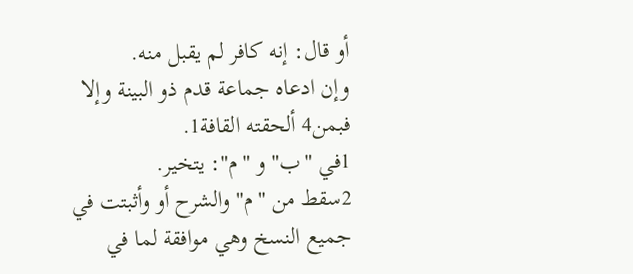أو قال: إنه كافر لم يقبل منه.
وإن ادعاه جماعة قدم ذو البينة وإلا فبمن4 ألحقته القافة1.
1في "ب" و "م": يتخير.
2سقط من "م" والشرح أو وأثبتت في جميع النسخ وهي موافقة لما في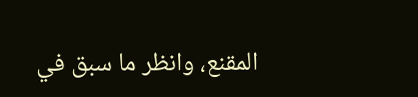المقنع، وانظر ما سبق في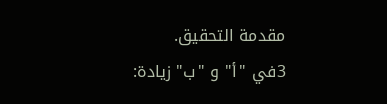مقدمة التحقيق.
3في "أ" و "ب" زيادة: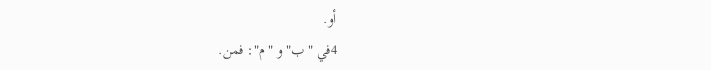أو.
4في "ب" و "م": فمن.